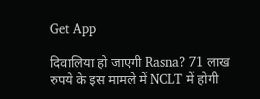Get App

दिवालिया हो जाएगी Rasna? 71 लाख रुपये के इस मामले में NCLT में होगी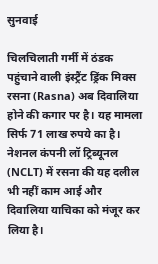सुनवाई

चिलचिलाती गर्मी में ठंडक पहुंचाने वाली इंस्ट्रैंट ड्रिंक मिक्स रसना (Rasna) अब दिवालिया होने की कगार पर है। यह मामला सिर्फ 71 लाख रुपये का है। नेशनल कंपनी लॉ ट्रिब्यूनल (NCLT) में रसना की यह दलील भी नहीं काम आई और दिवालिया याचिका को मंजूर कर लिया है।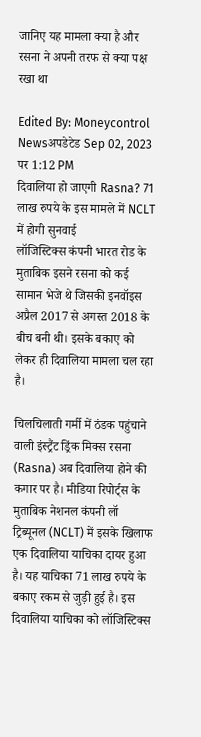जानिए यह मामला क्या है और रसना ने अपनी तरफ से क्या पक्ष रखा था

Edited By: Moneycontrol Newsअपडेटेड Sep 02, 2023 पर 1:12 PM
दिवालिया हो जाएगी Rasna? 71 लाख रुपये के इस मामले में NCLT में होगी सुनवाई
लॉजिस्टिक्स कंपनी भारत रोड के मुताबिक इसने रसना को कई सामान भेजे थे जिसकी इनवॉइस अप्रैल 2017 से अगस्त 2018 के बीच बनी थी। इसके बकाए को लेकर ही दिवालिया मामला चल रहा है।

चिलचिलाती गर्मी में ठंडक पहुंचाने वाली इंस्ट्रैंट ड्रिंक मिक्स रसना (Rasna) अब दिवालिया होने की कगार पर है। मीडिया रिपोर्ट्स के मुताबिक नेशनल कंपनी लॉ ट्रिब्यूनल (NCLT) में इसके खिलाफ एक दिवालिया याचिका दायर हुआ है। यह याचिका 71 लाख रुपये के बकाए रकम से जुड़ी हुई है। इस दिवालिया याचिका को लॉजिस्टिक्स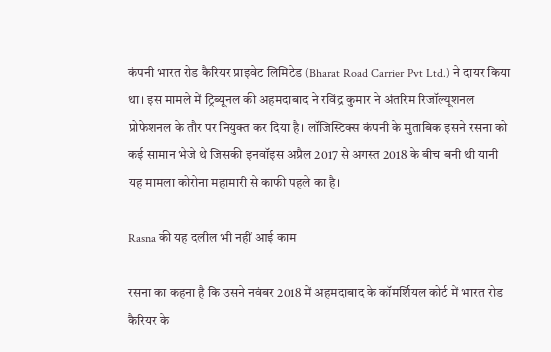कंपनी भारत रोड कैरियर प्राइवेट लिमिटेड (Bharat Road Carrier Pvt Ltd.) ने दायर किया था। इस मामले में ट्रिब्यूनल की अहमदाबाद ने रविंद्र कुमार ने अंतरिम रिजॉल्यूशनल प्रोफेशनल के तौर पर नियुक्त कर दिया है। लॉजिस्टिक्स कंपनी के मुताबिक इसने रसना को कई सामान भेजे थे जिसकी इनवॉइस अप्रैल 2017 से अगस्त 2018 के बीच बनी थी यानी यह मामला कोरोना महामारी से काफी पहले का है।

Rasna की यह दलील भी नहीं आई काम

रसना का कहना है कि उसने नवंबर 2018 में अहमदाबाद के कॉमर्शियल कोर्ट में भारत रोड कैरियर के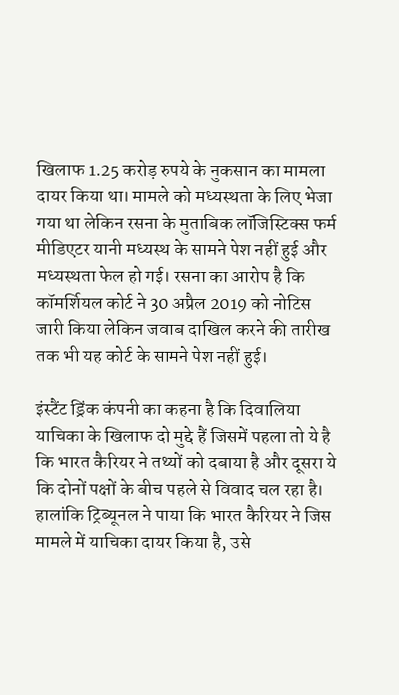खिलाफ 1.25 करोड़ रुपये के नुकसान का मामला दायर किया था। मामले को मध्यस्थता के लिए भेजा गया था लेकिन रसना के मुताबिक लॉजिस्टिक्स फर्म मीडिएटर यानी मध्यस्थ के सामने पेश नहीं हुई और मध्यस्थता फेल हो गई। रसना का आरोप है कि कॉमर्शियल कोर्ट ने 30 अप्रैल 2019 को नोटिस जारी किया लेकिन जवाब दाखिल करने की तारीख तक भी यह कोर्ट के सामने पेश नहीं हुई।

इंस्टैंट ड्रिंक कंपनी का कहना है कि दिवालिया याचिका के खिलाफ दो मुद्दे हैं जिसमें पहला तो ये है कि भारत कैरियर ने तथ्यों को दबाया है और दूसरा ये कि दोनों पक्षों के बीच पहले से विवाद चल रहा है। हालांकि ट्रिब्यूनल ने पाया कि भारत कैरियर ने जिस मामले में याचिका दायर किया है, उसे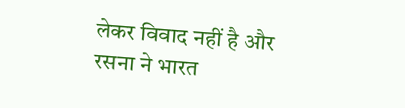लेकर विवाद नहीं है और रसना ने भारत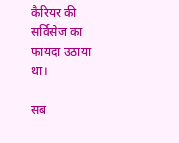कैरियर की सर्विसेज का फायदा उठाया था।

सब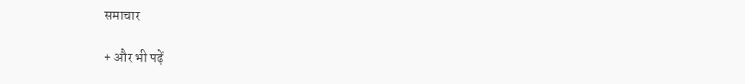समाचार

+ और भी पढ़ें